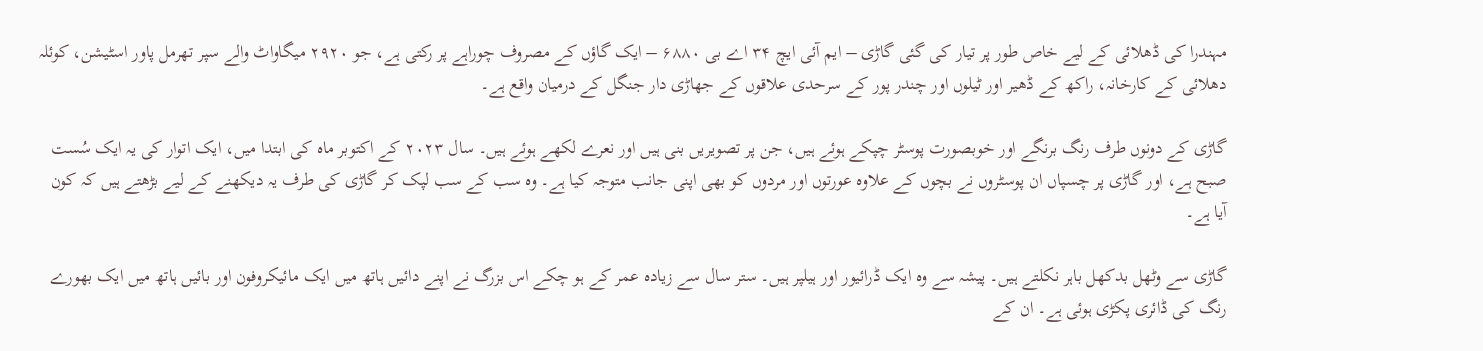مہندرا کی ڈھلائی کے لیے خاص طور پر تیار کی گئی گاڑی – ایم آئی ایچ ۳۴ اے بی ۶۸۸۰ – ایک گاؤں کے مصروف چوراہے پر رکتی ہے، جو ۲۹۲۰ میگاواٹ والے سپر تھرمل پاور اسٹیشن، کوئلہ دھلائی کے کارخانہ، راکھ کے ڈھیر اور ٹیلوں اور چندر پور کے سرحدی علاقوں کے جھاڑی دار جنگل کے درمیان واقع ہے۔

گاڑی کے دونوں طرف رنگ برنگے اور خوبصورت پوسٹر چپکے ہوئے ہیں، جن پر تصویریں بنی ہیں اور نعرے لکھے ہوئے ہیں۔ سال ۲۰۲۳ کے اکتوبر ماہ کی ابتدا میں، ایک اتوار کی یہ ایک سُست صبح ہے، اور گاڑی پر چسپاں ان پوسٹروں نے بچوں کے علاوہ عورتوں اور مردوں کو بھی اپنی جانب متوجہ کیا ہے۔ وہ سب کے سب لپک کر گاڑی کی طرف یہ دیکھنے کے لیے بڑھتے ہیں کہ کون آیا ہے۔

گاڑی سے وٹھل بدکھل باہر نکلتے ہیں۔ پیشہ سے وہ ایک ڈرائیور اور ہیلپر ہیں۔ ستر سال سے زیادہ عمر کے ہو چکے اس بزرگ نے اپنے دائیں ہاتھ میں ایک مائیکروفون اور بائیں ہاتھ میں ایک بھورے رنگ کی ڈائری پکڑی ہوئی ہے۔ ان کے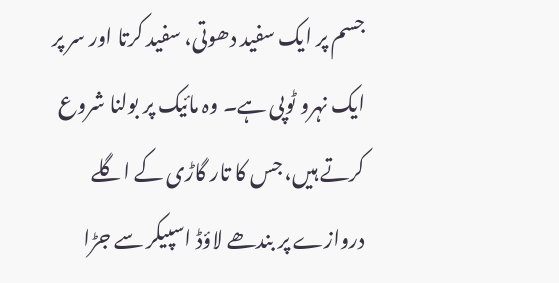جسم پر ایک سفید دھوتی، سفید کرتا اور سر پر ایک نہرو ٹوپی ہے۔ وہ مائیک پر بولنا شروع کرتے ہیں، جس کا تار گاڑی کے اگلے دروازے پر بندھے لاؤڈ اسپیکر سے جڑا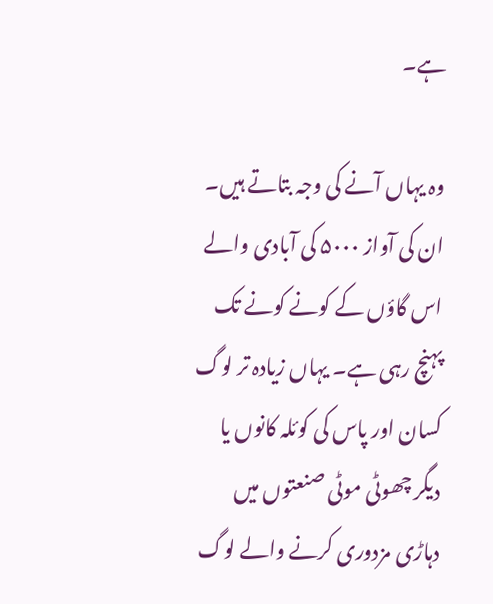ہے۔

وہ یہاں آنے کی وجہ بتاتے ہیں۔ ان کی آواز ۵۰۰۰ کی آبادی والے اس گاؤں کے کونے کونے تک پہنچ رہی ہے۔ یہاں زیادہ تر لوگ کسان اور پاس کی کوئلہ کانوں یا دیگر چھوٹی موٹی صنعتوں میں دہاڑی مزدوری کرنے والے لوگ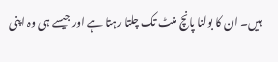ہیں۔ ان کا بولنا پانچ منٹ تک چلتا رہتا ہے اور جیسے ہی وہ اپنی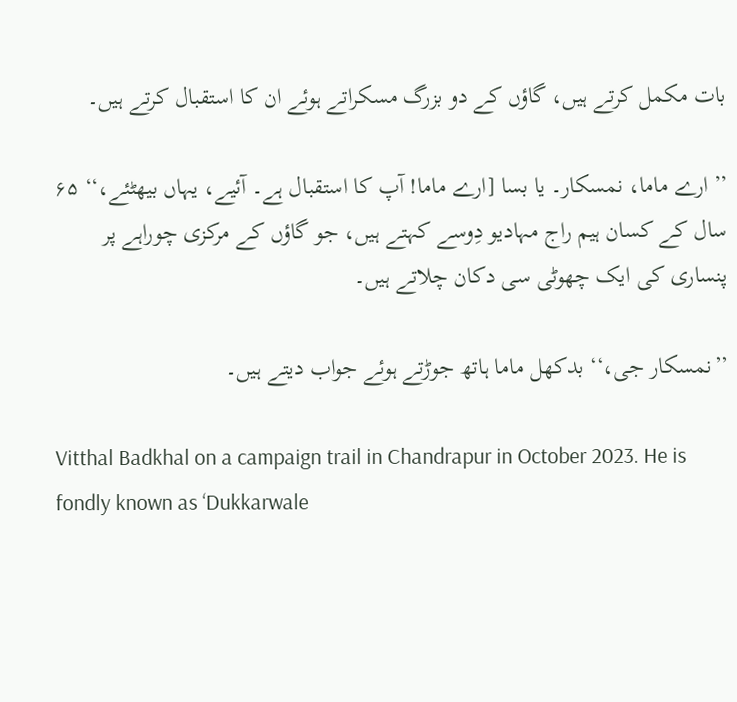بات مکمل کرتے ہیں، گاؤں کے دو بزرگ مسکراتے ہوئے ان کا استقبال کرتے ہیں۔

’’ ارے ماما، نمسکار۔ یا بسا [ارے ماما! آپ کا استقبال ہے۔ آئیے، یہاں بیھٹئے،‘‘ ۶۵ سال کے کسان ہیم راج مہادیو دِوسے کہتے ہیں، جو گاؤں کے مرکزی چوراہے پر پنساری کی ایک چھوٹی سی دکان چلاتے ہیں۔

’’نمسکار جی،‘‘ بدکھل ماما ہاتھ جوڑتے ہوئے جواب دیتے ہیں۔

Vitthal Badkhal on a campaign trail in Chandrapur in October 2023. He is fondly known as ‘Dukkarwale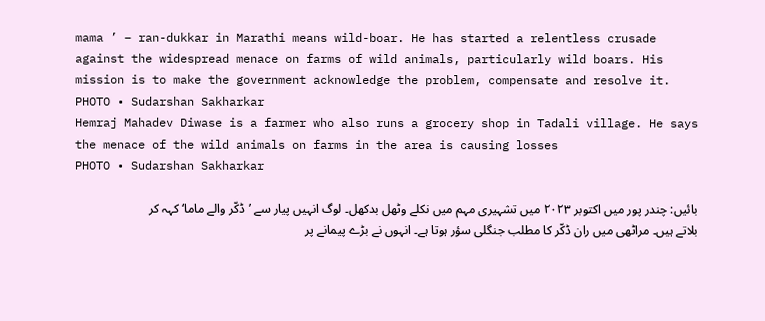mama ’ – ran-dukkar in Marathi means wild-boar. He has started a relentless crusade against the widespread menace on farms of wild animals, particularly wild boars. His mission is to make the government acknowledge the problem, compensate and resolve it.
PHOTO • Sudarshan Sakharkar
Hemraj Mahadev Diwase is a farmer who also runs a grocery shop in Tadali village. He says the menace of the wild animals on farms in the area is causing losses
PHOTO • Sudarshan Sakharkar

بائیں: چندر پور میں اکتوبر ۲۰۲۳ میں تشہیری مہم میں نکلے وٹھل بدکھل۔ لوگ انہیں پیار سے ’ڈکّر والے ماما‘ کہہ کر بلاتے ہیں۔ مراٹھی میں ران ڈکّر کا مطلب جنگلی سؤر ہوتا ہے۔ انہوں نے بڑے پیمانے پر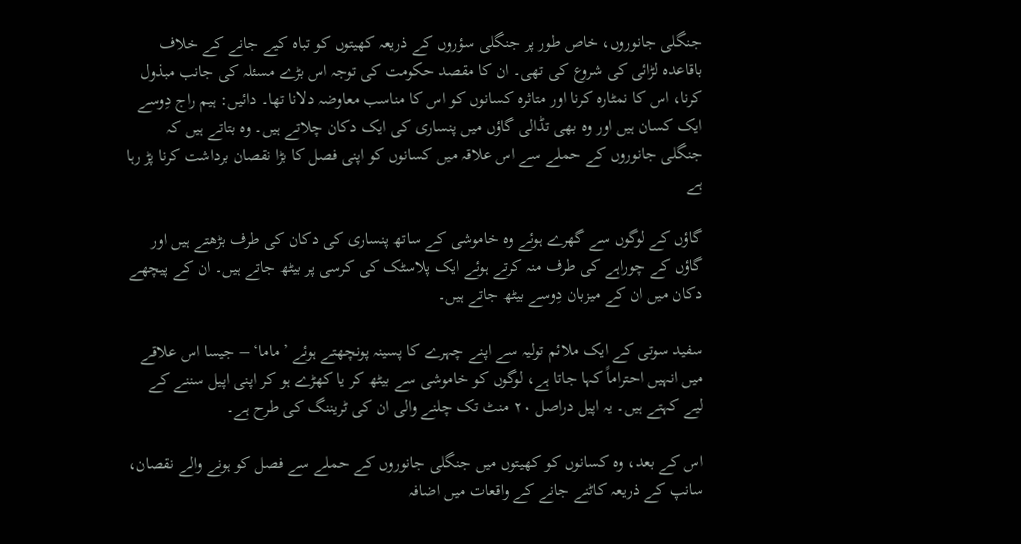جنگلی جانوروں، خاص طور پر جنگلی سؤروں کے ذریعہ کھیتوں کو تباہ کیے جانے کے خلاف باقاعدہ لڑائی کی شروع کی تھی۔ ان کا مقصد حکومت کی توجہ اس بڑے مسئلہ کی جانب مبذول کرنا، اس کا نمٹارہ کرنا اور متاثرہ کسانوں کو اس کا مناسب معاوضہ دلانا تھا۔ دائیں: ہیم راج دِوسے ایک کسان ہیں اور وہ بھی تڈالی گاؤں میں پنساری کی ایک دکان چلاتے ہیں۔ وہ بتاتے ہیں کہ جنگلی جانوروں کے حملے سے اس علاقہ میں کسانوں کو اپنی فصل کا بڑا نقصان برداشت کرنا پڑ رہا ہے

گاؤں کے لوگوں سے گھرے ہوئے وہ خاموشی کے ساتھ پنساری کی دکان کی طرف بڑھتے ہیں اور گاؤں کے چوراہے کی طرف منہ کرتے ہوئے ایک پلاسٹک کی کرسی پر بیٹھ جاتے ہیں۔ ان کے پیچھے دکان میں ان کے میزبان دِوسے بیٹھ جاتے ہیں۔

سفید سوتی کے ایک ملائم تولیہ سے اپنے چہرے کا پسینہ پونچھتے ہوئے ’ماما‘ – جیسا اس علاقے میں انہیں احتراماً کہا جاتا ہے، لوگوں کو خاموشی سے بیٹھ کر یا کھڑے ہو کر اپنی اپیل سننے کے لیے کہتے ہیں۔ یہ اپیل دراصل ۲۰ منٹ تک چلنے والی ان کی ٹریننگ کی طرح ہے۔

اس کے بعد، وہ کسانوں کو کھیتوں میں جنگلی جانوروں کے حملے سے فصل کو ہونے والے نقصان، سانپ کے ذریعہ کاٹنے جانے کے واقعات میں اضافہ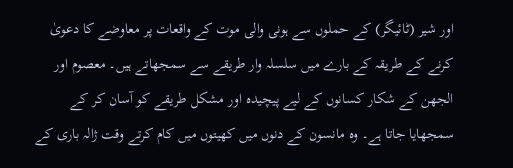اور شیر (ٹائیگر) کے حملوں سے ہونی والی موت کے واقعات پر معاوضے کا دعویٰ کرنے کے طریقہ کے بارے میں سلسلہ وار طریقے سے سمجھاتے ہیں۔ معصوم اور الجھن کے شکار کسانوں کے لیے پیچیدہ اور مشکل طریقے کو آسان کر کے سمجھایا جاتا ہے۔ وہ مانسون کے دنوں میں کھیتوں میں کام کرتے وقت ژالہ باری کے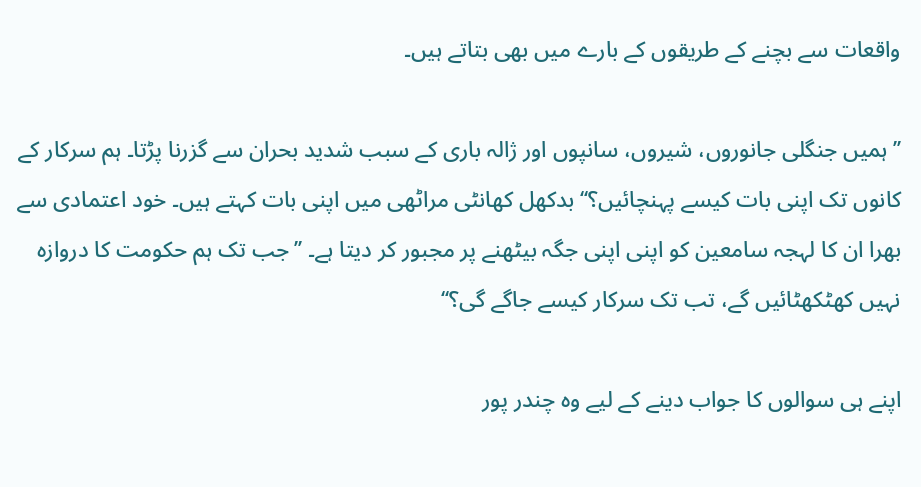واقعات سے بچنے کے طریقوں کے بارے میں بھی بتاتے ہیں۔

’’ہمیں جنگلی جانوروں، شیروں، سانپوں اور ژالہ باری کے سبب شدید بحران سے گزرنا پڑتا۔ ہم سرکار کے کانوں تک اپنی بات کیسے پہنچائیں؟‘‘ بدکھل کھانٹی مراٹھی میں اپنی بات کہتے ہیں۔ خود اعتمادی سے بھرا ان کا لہجہ سامعین کو اپنی اپنی جگہ بیٹھنے پر مجبور کر دیتا ہے۔ ’’جب تک ہم حکومت کا دروازہ نہیں کھٹکھٹائیں گے، تب تک سرکار کیسے جاگے گی؟‘‘

اپنے ہی سوالوں کا جواب دینے کے لیے وہ چندر پور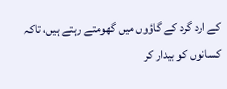کے ارد گرد کے گاؤوں میں گھومتے رہتے ہیں، تاکہ کسانوں کو بیدار کر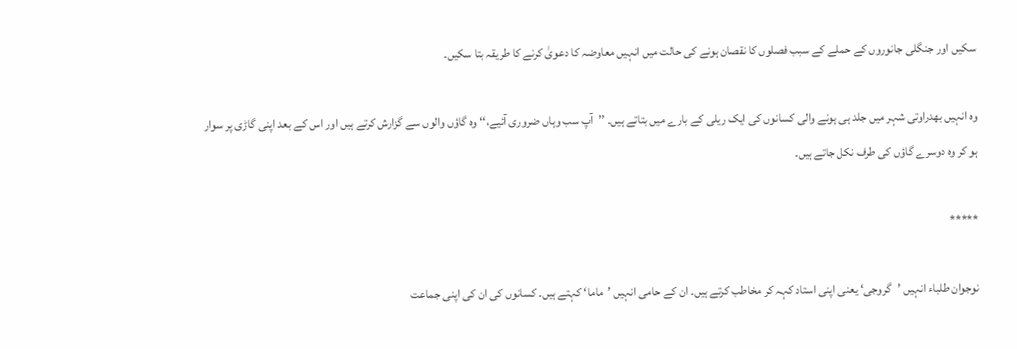سکیں اور جنگلی جانوروں کے حملے کے سبب فصلوں کا نقصان ہونے کی حالت میں انہیں معاوضہ کا دعویٰ کرنے کا طریقہ بتا سکیں۔

وہ انہیں بھدراوتی شہر میں جلد ہی ہونے والی کسانوں کی ایک ریلی کے بارے میں بتاتے ہیں۔ ’’آپ سب وہاں ضروری آئیے،‘‘ وہ گاؤں والوں سے گزارش کرتے ہیں اور اس کے بعد اپنی گاڑی پر سوار ہو کر وہ دوسرے گاؤں کی طرف نکل جاتے ہیں۔

*****

نوجوان طلباء انہیں ’گروجی‘ یعنی اپنی استاد کہہ کر مخاطب کرتے ہیں۔ ان کے حامی انہیں ’ماما‘ کہتے ہیں۔ کسانوں کی ان کی اپنی جماعت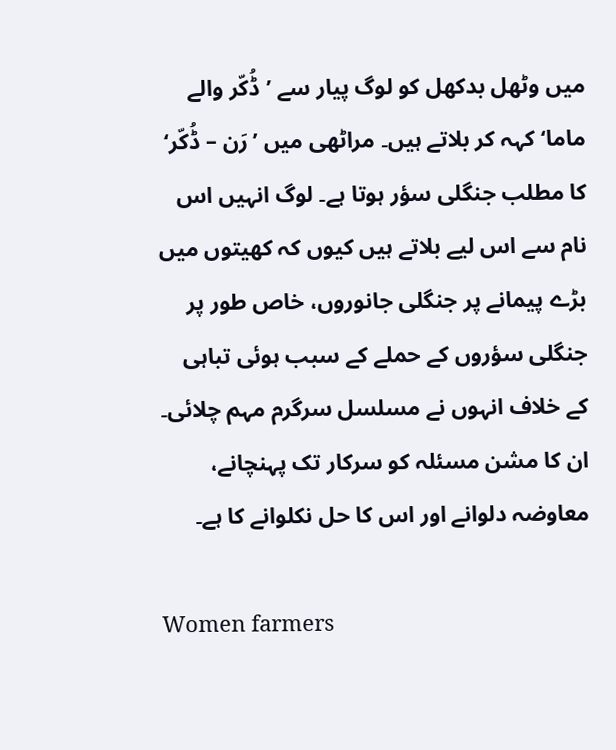میں وٹھل بدکھل کو لوگ پیار سے ’ڈُکّر والے ماما‘ کہہ کر بلاتے ہیں۔ مراٹھی میں ’رَن – ڈُکّر‘ کا مطلب جنگلی سؤر ہوتا ہے۔ لوگ انہیں اس نام سے اس لیے بلاتے ہیں کیوں کہ کھیتوں میں بڑے پیمانے پر جنگلی جانوروں، خاص طور پر جنگلی سؤروں کے حملے کے سبب ہوئی تباہی کے خلاف انہوں نے مسلسل سرگرم مہم چلائی۔ ان کا مشن مسئلہ کو سرکار تک پہنچانے، معاوضہ دلوانے اور اس کا حل نکلوانے کا ہے۔

Women farmers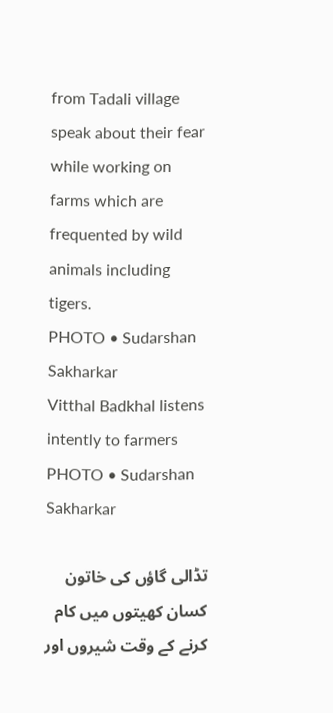from Tadali village speak about their fear while working on farms which are frequented by wild animals including tigers.
PHOTO • Sudarshan Sakharkar
Vitthal Badkhal listens intently to farmers
PHOTO • Sudarshan Sakharkar

تڈالی گاؤں کی خاتون کسان کھیتوں میں کام کرنے کے وقت شیروں اور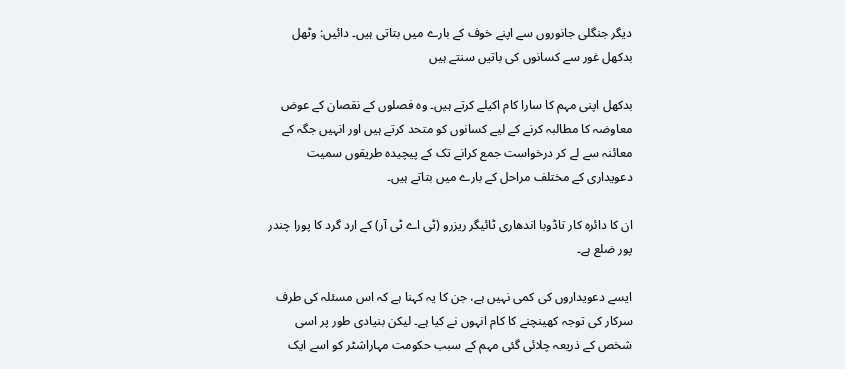دیگر جنگلی جانوروں سے اپنے خوف کے بارے میں بتاتی ہیں۔ دائیں: وٹھل بدکھل غور سے کسانوں کی باتیں سنتے ہیں

بدکھل اپنی مہم کا سارا کام اکیلے کرتے ہیں۔ وہ فصلوں کے نقصان کے عوض معاوضہ کا مطالبہ کرنے کے لیے کسانوں کو متحد کرتے ہیں اور انہیں جگہ کے معائنہ سے لے کر درخواست جمع کرانے تک کے پیچیدہ طریقوں سمیت دعویداری کے مختلف مراحل کے بارے میں بتاتے ہیں۔

ان کا دائرہ کار تاڈوبا اندھاری ٹائیگر ریزرو (ٹی اے ٹی آر) کے ارد گرد کا پورا چندر پور ضلع ہے۔

ایسے دعویداروں کی کمی نہیں ہے، جن کا یہ کہنا ہے کہ اس مسئلہ کی طرف سرکار کی توجہ کھینچنے کا کام انہوں نے کیا ہے۔ لیکن بنیادی طور پر اسی شخص کے ذریعہ چلائی گئی مہم کے سبب حکومت مہاراشٹر کو اسے ایک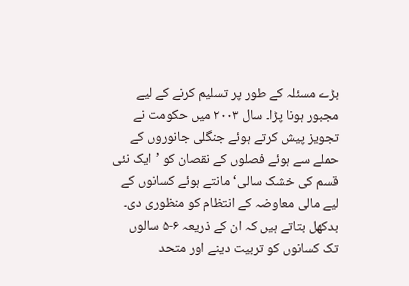بڑے مسئلہ کے طور پر تسلیم کرنے کے لیے مجبور ہونا پڑا۔ سال ۲۰۰۳ میں حکومت نے تجویز پیش کرتے ہوئے جنگلی جانوروں کے حملے سے ہوئے فصلوں کے نقصان کو ’ایک نئی قسم کی خشک سالی‘ مانتے ہوئے کسانوں کے لیے مالی معاوضہ کے انتظام کو منظوری دی۔ بدکھل بتاتے ہیں کہ ان کے ذریعہ ۶-۵ سالوں تک کسانوں کو تربیت دینے اور متحد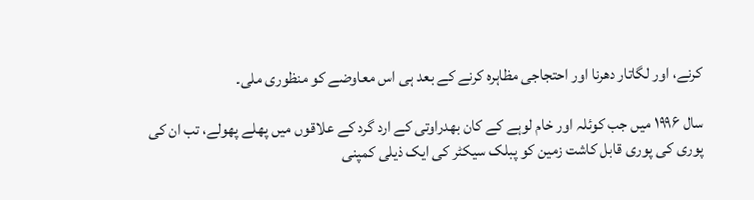کرنے، اور لگاتار دھرنا اور احتجاجی مظاہرہ کرنے کے بعد ہی اس معاوضے کو منظوری ملی۔

سال ۱۹۹۶ میں جب کوئلہ اور خام لوہے کے کان بھدراوتی کے ارد گرد کے علاقوں میں پھلے پھولے، تب ان کی پوری کی پوری قابل کاشت زمین کو پبلک سیکٹر کی ایک ذیلی کمپنی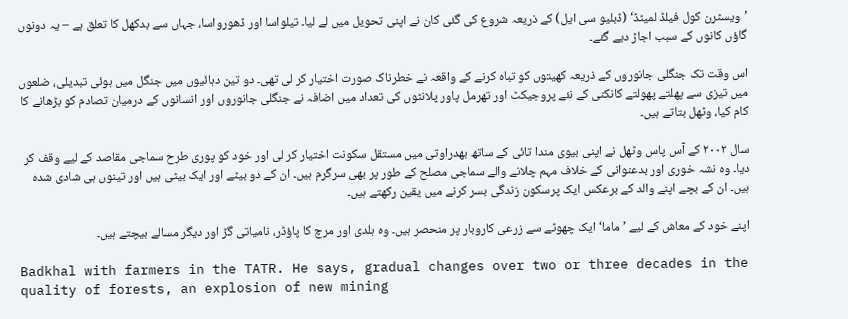’ویسٹرن کول فیلڈ لمیٹڈ‘ (ڈبلیو سی ایل) کے ذریعہ شروع کی گئی کان نے اپنی تحویل میں لے لیا۔ تیلواسا اور ڈھورواسا، جہاں سے بدکھل کا تعلق ہے – یہ دونوں گاؤں کانوں کے سبب اجاڑ دیے گئے۔

اس وقت تک جنگلی جانوروں کے ذریعہ کھیتوں کو تباہ کرنے کے واقعہ نے خطرناک صورت اختیار کر لی تھی۔ دو تین دہائیوں میں جنگل میں ہوئی تبدیلی، ضلعوں میں تیزی سے پھلتے پھولتے کانکنی کے نئے پروجیکٹ اور تھرمل پاور پلانٹوں کی تعداد میں اضافہ نے جنگلی جانوروں اور انسانوں کے درمیان تصادم کو بڑھانے کا کام کیا، وٹھل بتاتے ہیں۔

سال ۲۰۰۲ کے آس پاس وٹھل نے اپنی بیوی مندا تائی کے ساتھ بھدراوتی میں مستقل سکونت اختیار کر لی اور خود کو پوری طرح سماجی مقاصد کے لیے وقف کر دیا۔ وہ نشہ خوری اور بدعنوانی کے خلاف مہم چلانے والے سماجی مصلح کے طور پر بھی سرگرم ہیں۔ ان کے دو بیٹے اور ایک بیٹی ہیں اور تینوں ہی شادی شدہ ہیں۔ ان کے بچے اپنے والد کے برعکس ایک پرسکون زندگی بسر کرنے میں یقین رکھتے ہیں۔

اپنے خود کے معاش کے لیے ’ماما‘ ایک چھوٹے سے زرعی کاروبار پر منحصر ہیں۔ وہ ہلدی اور مرچ کا پاؤڈر، نامیاتی گڑ اور دیگر مسالے بیچتے ہیں۔

Badkhal with farmers in the TATR. He says, gradual changes over two or three decades in the quality of forests, an explosion of new mining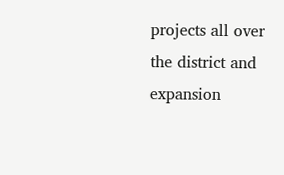projects all over the district and expansion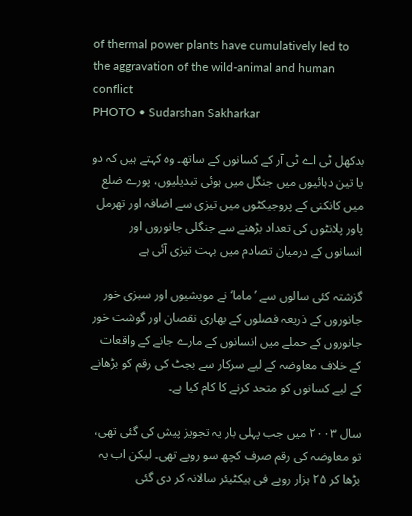of thermal power plants have cumulatively led to the aggravation of the wild-animal and human conflict
PHOTO • Sudarshan Sakharkar

بدکھل ٹی اے ٹی آر کے کسانوں کے ساتھ۔ وہ کہتے ہیں کہ دو یا تین دہائیوں میں جنگل میں ہوئی تبدیلیوں، پورے ضلع میں کانکنی کے پروجیکٹوں میں تیزی سے اضافہ اور تھرمل پاور پلانٹوں کی تعداد بڑھنے سے جنگلی جانوروں اور انسانوں کے درمیان تصادم میں بہت تیزی آئی ہے

گزشتہ کئی سالوں سے ’ماما‘ نے مویشیوں اور سبزی خور جانوروں کے ذریعہ فصلوں کے بھاری نقصان اور گوشت خور جانوروں کے حملے میں انسانوں کے مارے جانے کے واقعات کے خلاف معاوضہ کے لیے سرکار سے بجٹ کی رقم کو بڑھانے کے لیے کسانوں کو متحد کرنے کا کام کیا ہے۔

سال ۲۰۰۳ میں جب پہلی بار یہ تجویز پیش کی گئی تھی، تو معاوضہ کی رقم صرف کچھ سو روپے تھی۔ لیکن اب یہ بڑھا کر ۲۵ ہزار روپے فی ہیکٹیئر سالانہ کر دی گئی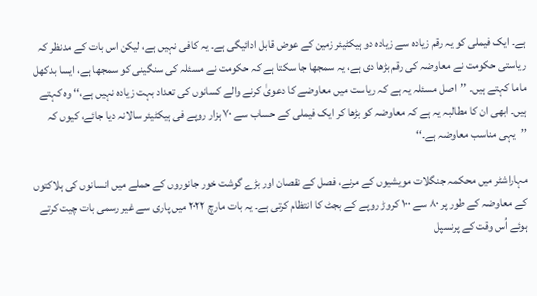ہے۔ ایک فیملی کو یہ رقم زیادہ سے زیادہ دو ہیکٹیئر زمین کے عوض قابل ادائیگی ہے۔ یہ کافی نہیں ہے، لیکن اس بات کے مدنظر کہ ریاستی حکومت نے معاوضہ کی رقم بڑھا دی ہے، یہ سمجھا جا سکتا ہے کہ حکومت نے مسئلہ کی سنگینی کو سمجھا ہے، ایسا بدکھل ماما کہتے ہیں۔ ’’اصل مسئلہ یہ ہے کہ ریاست میں معاوضے کا دعویٰ کرنے والے کسانوں کی تعداد بہت زیادہ نہیں ہے،‘‘ وہ کہتے ہیں۔ ابھی ان کا مطالبہ یہ ہے کہ معاوضہ کو بڑھا کر ایک فیملی کے حساب سے ۷۰ ہزار روپے فی ہیکٹیئر سالانہ دیا جائے، کیوں کہ ’’یہی مناسب معاوضہ ہے۔‘‘

مہاراشٹر میں محکمہ جنگلات مویشیوں کے مرنے، فصل کے نقصان اور بڑے گوشت خور جانوروں کے حملے میں انسانوں کی ہلاکتوں کے معاوضہ کے طور پر ۸۰ سے ۱۰۰ کروڑ روپے کے بجٹ کا انتظام کرتی ہے۔ یہ بات مارچ ۲۰۲۲ میں پاری سے غیر رسمی بات چیت کرتے ہوئے اُس وقت کے پرنسپل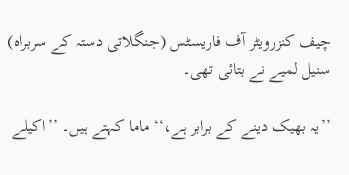چیف کنزرویٹر آف فاریسٹس (جنگلاتی دستہ کے سربراہ) سنیل لمیے نے بتائی تھی۔

’’یہ بھیک دینے کے برابر ہے،‘‘ ماما کہتے ہیں۔ ’’اکیلے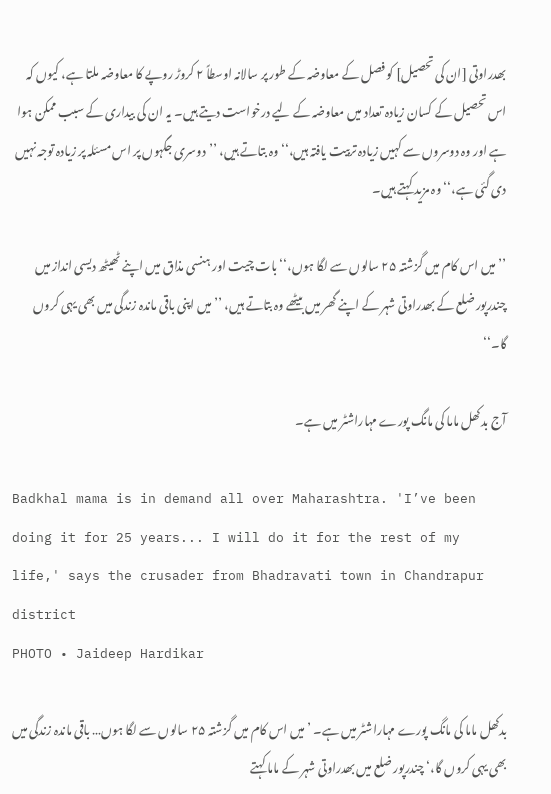بھدراوتی [ان کی تحصیل] کو فصل کے معاوضہ کے طور پر سالانہ اوسطاً ۲ کروڑ روپے کا معاوضہ ملتا ہے، کیوں کہ اس تحصیل کے کسان زیادہ تعداد میں معاوضہ کے لیے درخواست دیتے ہیں۔ یہ ان کی بیداری کے سبب ممکن ہوا ہے اور وہ دوسروں سے کہیں زیادہ تربیت یافتہ ہیں،‘‘ وہ بتاتے ہیں، ’’دوسری جگہوں پر اس مسئلہ پر زیادہ توجہ نہیں دی گئی ہے،‘‘ وہ مزید کہتے ہیں۔

’’میں اس کام میں گزشتہ ۲۵ سالوں سے لگا ہوں،‘‘ بات چیت اور ہنسی مذاق میں اپنے ٹھیٹھ دیسی انداز میں چندرپور ضلع کے بھدراوتی شہر کے اپنے گھر میں بیٹھے وہ بتاتے ہیں، ’’میں اپنی باقی ماندہ زندگی میں بھی یہی کروں گا۔‘‘

آج بدکھل ماما کی مانگ پورے مہاراشٹر میں ہے۔

Badkhal mama is in demand all over Maharashtra. 'I’ve been doing it for 25 years... I will do it for the rest of my life,' says the crusader from Bhadravati town in Chandrapur district
PHOTO • Jaideep Hardikar

بدکھل ماما کی مانگ پورے مہاراشٹر میں ہے۔ ’میں اس کام میں گزشتہ ۲۵ سالوں سے لگا ہوں… باقی ماندہ زندگی میں بھی یہی کروں گا،‘ چندرپور ضلع میں بھدراوتی شہر کے ماما کہتے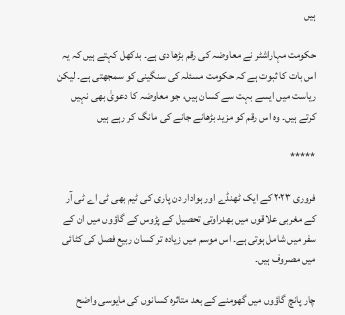ہیں

حکومت مہاراشٹر نے معاوضہ کی رقم بڑھا دی ہے۔ بدکھل کہتے ہیں کہ یہ اس بات کا ثبوت ہے کہ حکومت مسئلہ کی سنگینی کو سمجھتی ہے۔ لیکن ریاست میں ایسے بہت سے کسان ہیں، جو معاوضہ کا دعویٰ بھی نہیں کرتے ہیں۔ وہ اس رقم کو مزید بڑھانے جانے کی مانگ کر رہے ہیں

*****

فروری ۲۰۲۳ کے ایک ٹھنڈے اور ہوادار دن پاری کی ٹیم بھی ٹی اے ٹی آر کے مغربی علاقوں میں بھدراوتی تحصیل کے پڑوس کے گاؤوں میں ان کے سفر میں شامل ہوتی ہے۔ اس موسم میں زیادہ تر کسان ربیع فصل کی کٹائی میں مصروف ہیں۔

چار پانچ گاؤوں میں گھومنے کے بعد متاثرہ کسانوں کی مایوسی واضح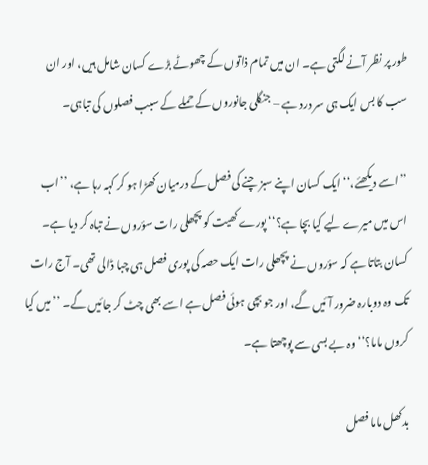طور پر نظر آنے لگتی ہے۔ ان میں تمام ذاتوں کے چھوٹے بڑے کسان شامل ہیں، اور ان سب کا بس ایک ہی سر درد ہے – جنگلی جانوروں کے حملے کے سبب فصلوں کی تباہی۔

’’اسے دیکھئے،‘‘ ایک کسان اپنے سبز چنے کی فصل کے درمیان کھڑا ہو کر کہہ رہا ہے، ’’اب اس میں میرے لیے کیا بچا ہے؟‘‘ پورے کھیت کو پچھلی رات سؤروں نے تباہ کر دیا ہے۔ کسان بتاتا ہے کہ سؤروں نے پچھلی رات ایک حصہ کی پوری فصل ہی چبا ڈالی تھی۔ آج رات تک وہ دوبارہ ضرور آئیں گے، اور جو بچی ہوئی فصل ہے اسے بھی چٹ کر جائیں گے۔ ’’میں کیا کروں ماما؟‘‘ وہ بے بسی سے پوچھتا ہے۔

بدکھل ماما فصل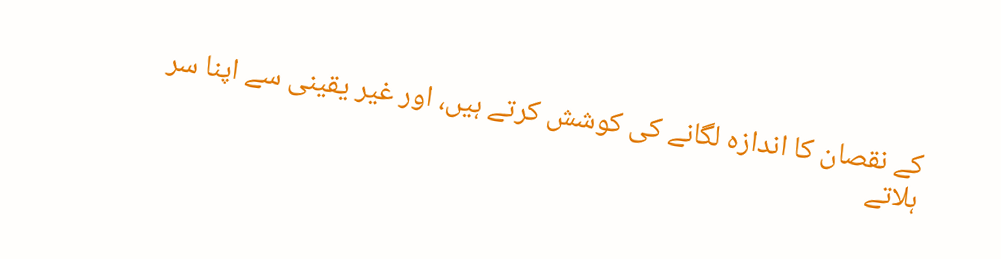کے نقصان کا اندازہ لگانے کی کوشش کرتے ہیں، اور غیر یقینی سے اپنا سر ہلاتے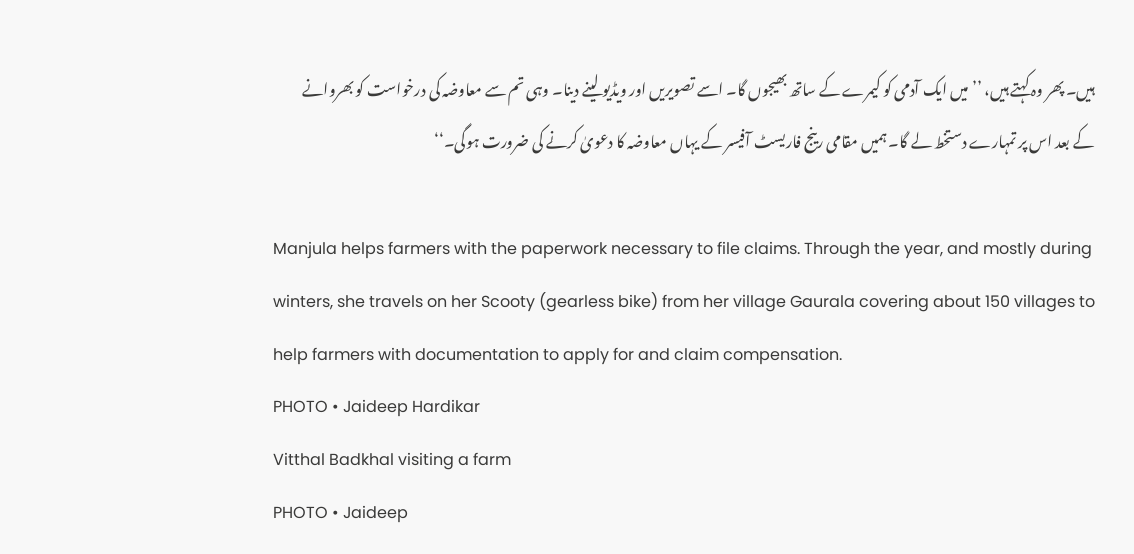ہیں۔ پھر وہ کہتے ہیں، ’’میں ایک آدمی کو کیمرے کے ساتھ بھیجوں گا۔ اسے تصویریں اور ویڈیو لینے دینا۔ وہی تم سے معاوضہ کی درخواست کو بھروانے کے بعد اس پر تمہارے دستخط لے گا۔ ہمیں مقامی رینج فاریسٹ آفیسر کے یہاں معاوضہ کا دعویٰ کرنے کی ضرورت ہوگی۔‘‘

Manjula helps farmers with the paperwork necessary to file claims. Through the year, and mostly during winters, she travels on her Scooty (gearless bike) from her village Gaurala covering about 150 villages to help farmers with documentation to apply for and claim compensation.
PHOTO • Jaideep Hardikar
Vitthal Badkhal visiting a farm
PHOTO • Jaideep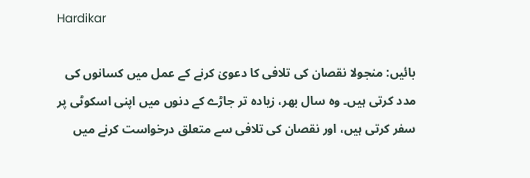Hardikar

بائیں: منجولا نقصان کی تلافی کا دعویٰ کرنے کے عمل میں کسانوں کی مدد کرتی ہیں۔ وہ سال بھر، زیادہ تر جاڑے کے دنوں میں اپنی اسکوٹی پر سفر کرتی ہیں، اور نقصان کی تلافی سے متعلق درخواست کرنے میں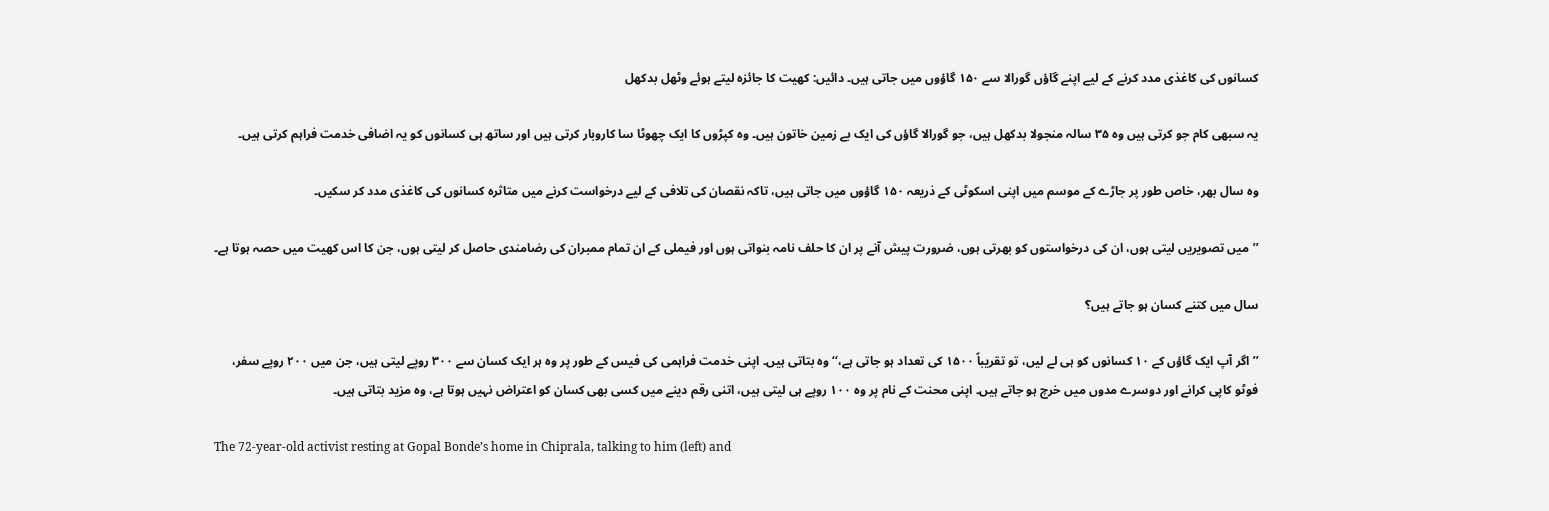کسانوں کی کاغذی مدد کرنے کے لیے اپنے گاؤں گورالا سے ۱۵۰ گاؤوں میں جاتی ہیں۔ دائیں: کھیت کا جائزہ لیتے ہوئے وٹھل بدکھل

یہ سبھی کام جو کرتی ہیں وہ ۳۵ سالہ منجولا بدکھل ہیں، جو گورالا گاؤں کی ایک بے زمین خاتون ہیں۔ وہ کپڑوں کا ایک چھوٹا سا کاروبار کرتی ہیں اور ساتھ ہی کسانوں کو یہ اضافی خدمت فراہم کرتی ہیں۔

وہ سال بھر، خاص طور پر جاڑے کے موسم میں اپنی اسکوٹی کے ذریعہ ۱۵۰ گاؤوں میں جاتی ہیں، تاکہ نقصان کی تلافی کے لیے درخواست کرنے میں متاثرہ کسانوں کی کاغذی مدد کر سکیں۔

’’میں تصویریں لیتی ہوں، ان کی درخواستوں کو بھرتی ہوں، ضرورت پیش آنے پر ان کا حلف نامہ بنواتی ہوں اور فیملی کے ان تمام ممبران کی رضامندی حاصل کر لیتی ہوں، جن کا اس کھیت میں حصہ ہوتا ہے۔

سال میں کتنے کسان ہو جاتے ہیں؟

’’اگر آپ ایک گاؤں کے ۱۰ کسانوں کو ہی لے لیں، تو تقریباً ۱۵۰۰ کی تعداد ہو جاتی ہے،‘‘ وہ بتاتی ہیں۔ اپنی خدمت فراہمی کی فیس کے طور پر وہ ہر ایک کسان سے ۳۰۰ روپے لیتی ہیں، جن میں ۲۰۰ روپے سفر، فوٹو کاپی کرانے اور دوسرے مدوں میں خرچ ہو جاتے ہیں۔ اپنی محنت کے نام پر وہ ۱۰۰ روپے ہی لیتی ہیں، اتنی رقم دینے میں کسی بھی کسان کو اعتراض نہیں ہوتا ہے، وہ مزید بتاتی ہیں۔

The 72-year-old activist resting at Gopal Bonde’s home in Chiprala, talking to him (left) and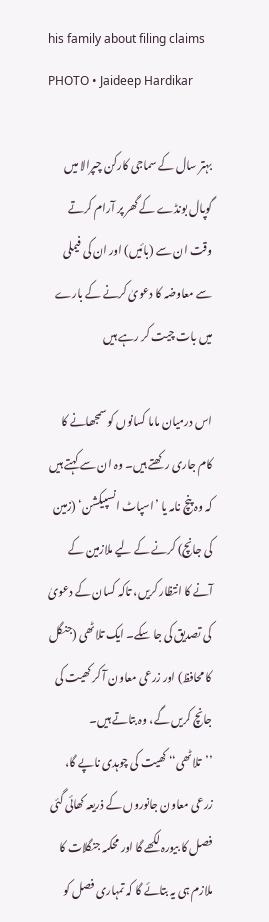his family about filing claims
PHOTO • Jaideep Hardikar

بہتر سال کے سماجی کارکن چپرالا میں گوپال بونڈے کے گھر پر آرام کرتے وقت ان سے (بائیں) اور ان کی فیملی سے معاوضہ کا دعویٰ کرنے کے بارے میں بات چیت کر رہے ہیں

اس درمیان ماما کسانوں کو سمجھانے کا کام جاری رکھتے ہیں۔ وہ ان سے کہتے ہیں کہ وہ پنچ نامہ یا ’اسپاٹ انسپیکشن‘ (زمین کی جانچ) کرنے کے لیے ملازمین کے آنے کا انتظار کریں، تاکہ کسان کے دعویٰ کی تصدیق کی جا سکے۔ ایک تلاٹھی (جنگل کا محافظ) اور زرعی معاون آ کر کھیت کی جانچ کریں گے، وہ بتاتے ہیں۔ ’’تلاٹھی‘‘ کھیت کی چوہدی ناپے گا، زرعی معاون جانوروں کے ذریعہ کھائی گئی فصل کا بیورہ لکھے گا اور محکمہ جنگلات کا ملازم ہی یہ بتائے گا کہ تمہاری فصل کو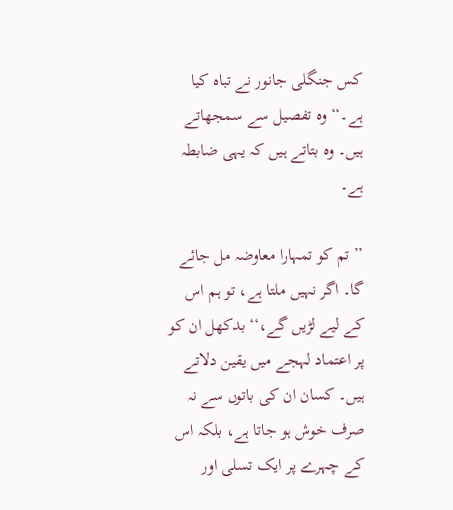کس جنگلی جانور نے تباہ کیا ہے۔‘‘ وہ تفصیل سے سمجھاتے ہیں۔ وہ بتاتے ہیں کہ یہی ضابطہ ہے۔

’’تم کو تمہارا معاوضہ مل جائے گا۔ اگر نہیں ملتا ہے، تو ہم اس کے لیے لڑیں گے،‘‘ بدکھل ان کو پر اعتماد لہجے میں یقین دلاتے ہیں۔ کسان ان کی باتوں سے نہ صرف خوش ہو جاتا ہے، بلکہ اس کے چہرے پر ایک تسلی اور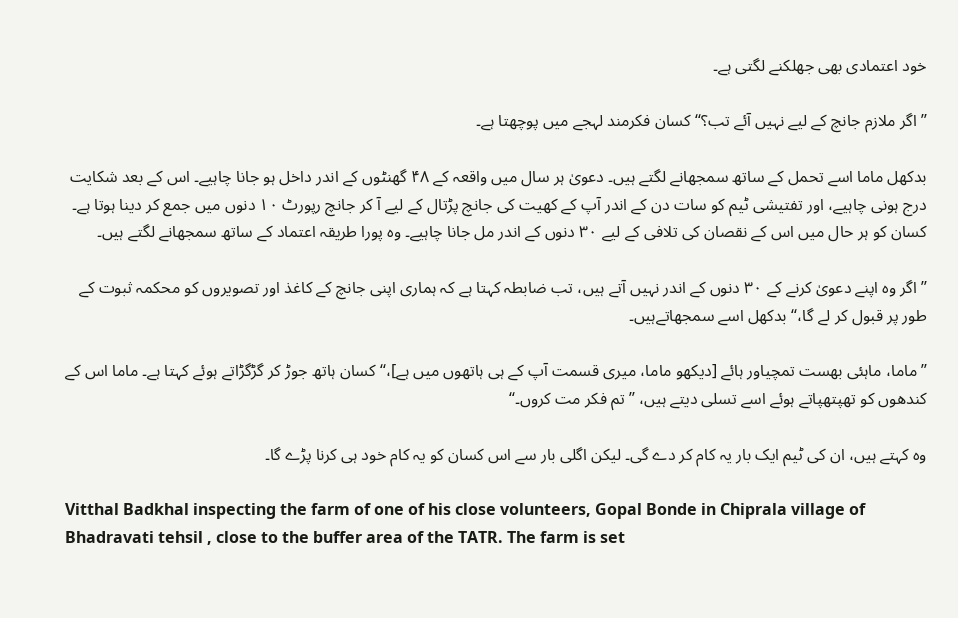خود اعتمادی بھی جھلکنے لگتی ہے۔

’’اگر ملازم جانچ کے لیے نہیں آئے تب؟‘‘ کسان فکرمند لہجے میں پوچھتا ہے۔

بدکھل ماما اسے تحمل کے ساتھ سمجھانے لگتے ہیں۔ دعویٰ ہر سال میں واقعہ کے ۴۸ گھنٹوں کے اندر داخل ہو جانا چاہیے۔ اس کے بعد شکایت درج ہونی چاہیے، اور تفتیشی ٹیم کو سات دن کے اندر آپ کے کھیت کی جانچ پڑتال کے لیے آ کر جانچ رپورٹ ۱۰ دنوں میں جمع کر دینا ہوتا ہے۔ کسان کو ہر حال میں اس کے نقصان کی تلافی کے لیے ۳۰ دنوں کے اندر مل جانا چاہیے۔ وہ پورا طریقہ اعتماد کے ساتھ سمجھانے لگتے ہیں۔

’’اگر وہ اپنے دعویٰ کرنے کے ۳۰ دنوں کے اندر نہیں آتے ہیں، تب ضابطہ کہتا ہے کہ ہماری اپنی جانچ کے کاغذ اور تصویروں کو محکمہ ثبوت کے طور پر قبول کر لے گا،‘‘ بدکھل اسے سمجھاتےہیں۔

’’ ماما، ماہئی بھست تمچیاور ہائے [دیکھو ماما، میری قسمت آپ کے ہی ہاتھوں میں ہے]،‘‘ کسان ہاتھ جوڑ کر گڑگڑاتے ہوئے کہتا ہے۔ ماما اس کے کندھوں کو تھپتھپاتے ہوئے اسے تسلی دیتے ہیں، ’’تم فکر مت کروں۔‘‘

وہ کہتے ہیں، ان کی ٹیم ایک بار یہ کام کر دے گی۔ لیکن اگلی بار سے اس کسان کو یہ کام خود ہی کرنا پڑے گا۔

Vitthal Badkhal inspecting the farm of one of his close volunteers, Gopal Bonde in Chiprala village of Bhadravati tehsil , close to the buffer area of the TATR. The farm is set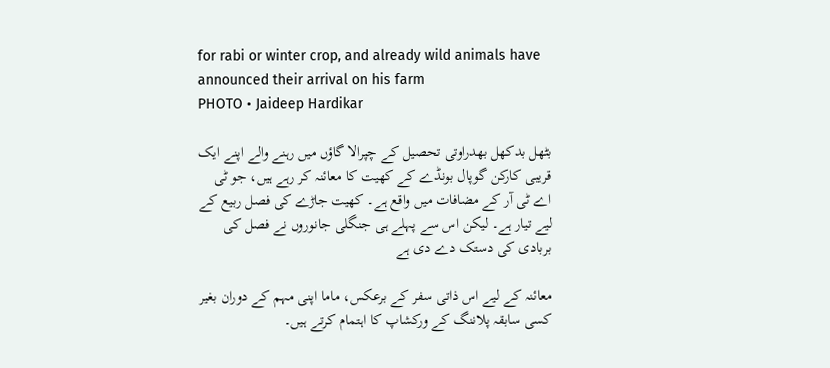for rabi or winter crop, and already wild animals have announced their arrival on his farm
PHOTO • Jaideep Hardikar

بٹھل بدکھل بھدراوتی تحصیل کے چپرالا گاؤں میں رہنے والے اپنے ایک قریبی کارکن گوپال بونڈے کے کھیت کا معائنہ کر رہے ہیں، جو ٹی اے ٹی آر کے مضافات میں واقع ہے۔ کھیت جاڑے کی فصل ربیع کے لیے تیار ہے۔ لیکن اس سے پہلے ہی جنگلی جانوروں نے فصل کی بربادی کی دستک دے دی ہے

معائنہ کے لیے اس ذاتی سفر کے برعکس، ماما اپنی مہم کے دوران بغیر کسی سابقہ پلاننگ کے ورکشاپ کا اہتمام کرتے ہیں۔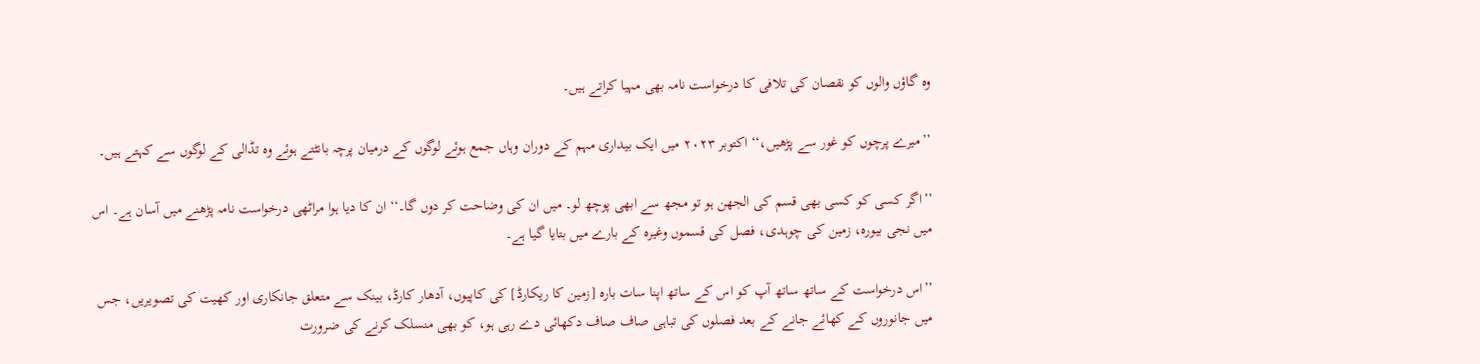وہ گاؤں والوں کو نقصان کی تلافی کا درخواست نامہ بھی مہیا کراتے ہیں۔

’’میرے پرچوں کو غور سے پڑھیں،‘‘ اکتوبر ۲۰۲۳ میں ایک بیداری مہم کے دوران وہاں جمع ہوئے لوگوں کے درمیان پرچہ بانٹتے ہوئے وہ تڈالی کے لوگوں سے کہتے ہیں۔

’’اگر کسی کو کسی بھی قسم کی الجھن ہو تو مجھ سے ابھی پوچھ لو۔ میں ان کی وضاحت کر دوں گا۔‘‘ ان کا دیا ہوا مراٹھی درخواست نامہ پڑھنے میں آسان ہے۔ اس میں نجی بیورہ، زمین کی چوہدی، فصل کی قسموں وغیرہ کے بارے میں بتایا گیا ہے۔

’’اس درخواست کے ساتھ ساتھ آپ کو اس کے ساتھ اپنا سات بارہ [زمین کا ریکارڈ] کی کاپیوں، آدھار کارڈ، بینک سے متعلق جانکاری اور کھیت کی تصویریں، جس میں جانوروں کے کھائے جانے کے بعد فصلوں کی تباہی صاف صاف دکھائی دے رہی ہو، کو بھی منسلک کرنے کی ضرورت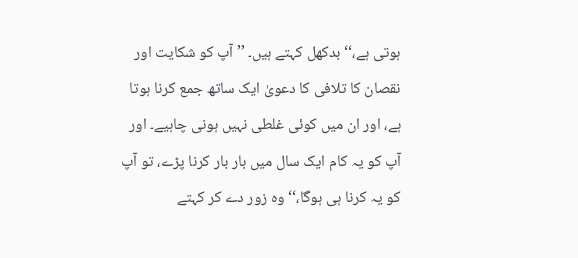ہوتی ہے،‘‘ بدکھل کہتے ہیں۔ ’’آپ کو شکایت اور نقصان کا تلافی کا دعویٰ ایک ساتھ جمع کرنا ہوتا ہے، اور ان میں کوئی غلطی نہیں ہونی چاہیے۔ اور آپ کو یہ کام ایک سال میں بار بار کرنا پڑے، تو آپ کو یہ کرنا ہی ہوگا،‘‘ وہ زور دے کر کہتے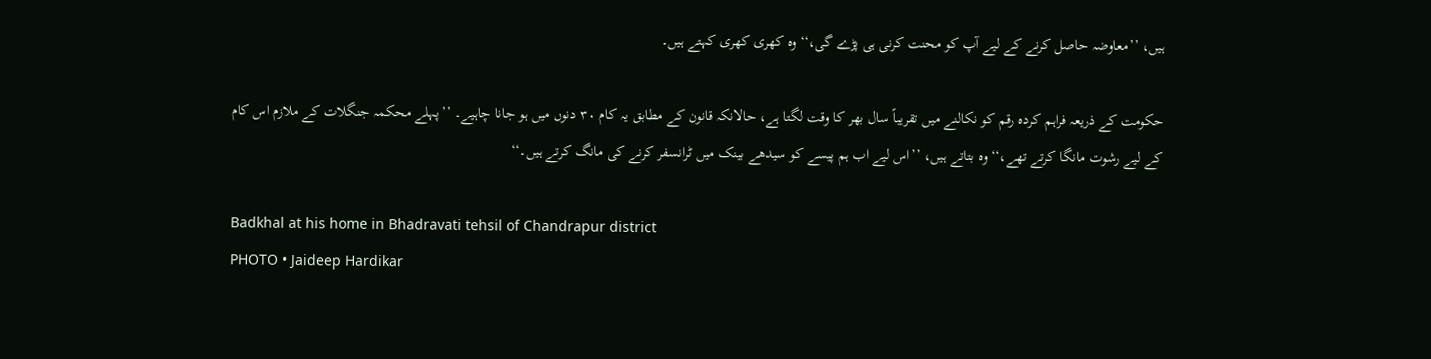ہیں، ’’معاوضہ حاصل کرنے کے لیے آپ کو محنت کرنی ہی پڑے گی،‘‘ وہ کھری کھری کہتے ہیں۔

حکومت کے ذریعہ فراہم کردہ رقم کو نکالنے میں تقریباً سال بھر کا وقت لگتا ہے، حالانکہ قانون کے مطابق یہ کام ۳۰ دنوں میں ہو جانا چاہیے۔ ’’پہلے محکمہ جنگلات کے ملازم اس کام کے لیے رشوت مانگا کرتے تھے،‘‘ وہ بتاتے ہیں، ’’اس لیے اب ہم پیسے کو سیدھے بینک میں ٹرانسفر کرنے کی مانگ کرتے ہیں۔‘‘

Badkhal at his home in Bhadravati tehsil of Chandrapur district
PHOTO • Jaideep Hardikar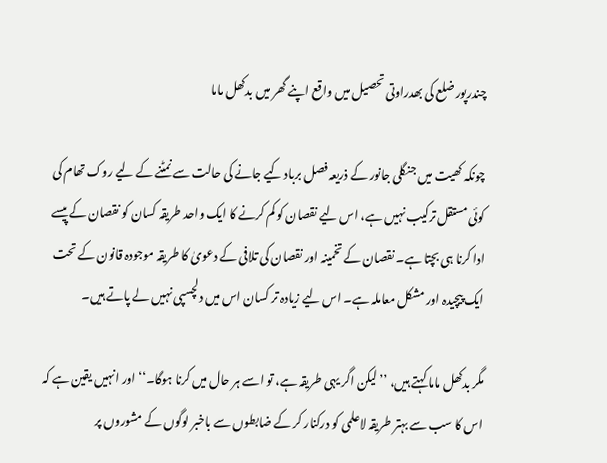چندرپور ضلع کی بھدراوتی تحصیل میں واقع اپنے گھر میں بدکھل ماما

چونکہ کھیت میں جنگلی جانور کے ذریعہ فصل برباد کیے جانے کی حالت سے نمٹنے کے لیے روک تھام کی کوئی مستقل ترکیب نہیں ہے، اس لیے نقصان کو کم کرنے کا ایک واحد طریقہ کسان کو نقصان کے پیسے ادا کرنا ہی بچتا ہے۔ نقصان کے تخمینہ اور نقصان کی تلافی کے دعویٰ کا طریقہ موجودہ قانون کے تحت ایک پیچیدہ اور مشکل معاملہ ہے۔ اس لیے زیادہ تر کسان اس میں دلچسپی نہیں لے پاتے ہیں۔

مگر بدکھل ماما کہتے ہیں، ’’لیکن اگر یہی طریقہ ہے، تو اسے ہر حال میں کرنا ہوگا۔‘‘ اور انہیں یقین ہے کہ اس کا سب سے بہتر طریقہ لاعلمی کو درکنار کر کے ضابطوں سے باخبر لوگوں کے مشوروں پر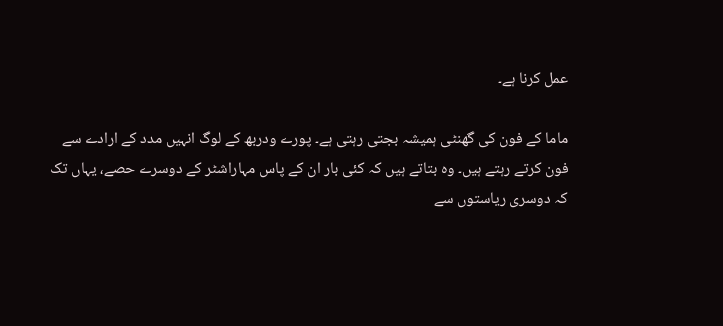عمل کرنا ہے۔

ماما کے فون کی گھنٹی ہمیشہ بجتی رہتی ہے۔ پورے ودربھ کے لوگ انہیں مدد کے ارادے سے فون کرتے رہتے ہیں۔ وہ بتاتے ہیں کہ کئی بار ان کے پاس مہاراشٹر کے دوسرے حصے، یہاں تک کہ دوسری ریاستوں سے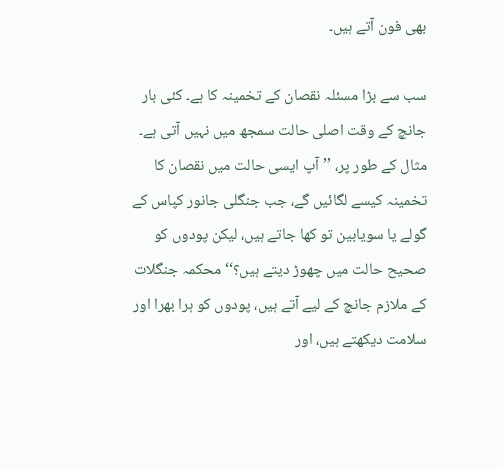بھی فون آتے ہیں۔

سب سے بڑا مسئلہ نقصان کے تخمینہ کا ہے۔ کئی بار جانچ کے وقت اصلی حالت سمجھ میں نہیں آتی ہے۔ مثال کے طور پر، ’’آپ ایسی حالت میں نقصان کا تخمینہ کیسے لگائیں گے، جب جنگلی جانور کپاس کے گولے یا سویابین تو کھا جاتے ہیں، لیکن پودوں کو صحیح حالت میں چھوڑ دیتے ہیں؟‘‘ محکمہ جنگلات کے ملازم جانچ کے لیے آتے ہیں، پودوں کو ہرا بھرا اور سلامت دیکھتے ہیں، اور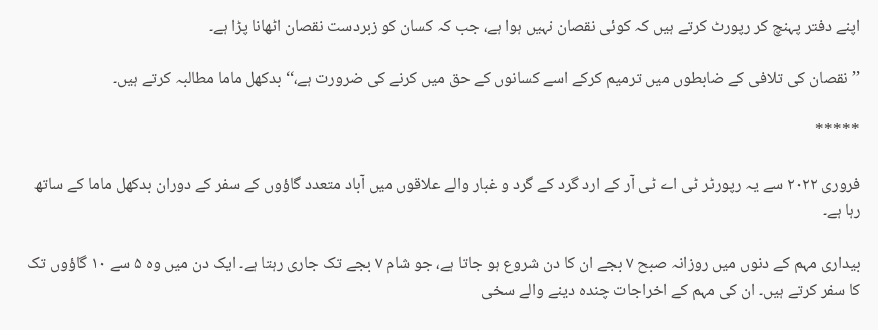اپنے دفتر پہنچ کر رپورٹ کرتے ہیں کہ کوئی نقصان نہیں ہوا ہے، جب کہ کسان کو زبردست نقصان اٹھانا پڑا ہے۔

’’نقصان کی تلافی کے ضابطوں میں ترمیم کرکے اسے کسانوں کے حق میں کرنے کی ضرورت ہے،‘‘ بدکھل ماما مطالبہ کرتے ہیں۔

*****

فروری ۲۰۲۲ سے یہ رپورٹر ٹی اے ٹی آر کے ارد گرد کے گرد و غبار والے علاقوں میں آباد متعدد گاؤوں کے سفر کے دوران بدکھل ماما کے ساتھ رہا ہے۔

بیداری مہم کے دنوں میں روزانہ صبح ۷ بجے ان کا دن شروع ہو جاتا ہے، جو شام ۷ بجے تک جاری رہتا ہے۔ ایک دن میں وہ ۵ سے ۱۰ گاؤوں تک کا سفر کرتے ہیں۔ ان کی مہم کے اخراجات چندہ دینے والے سخی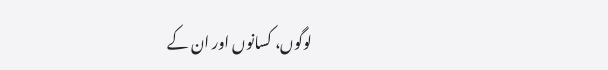لوگوں، کسانوں اور ان کے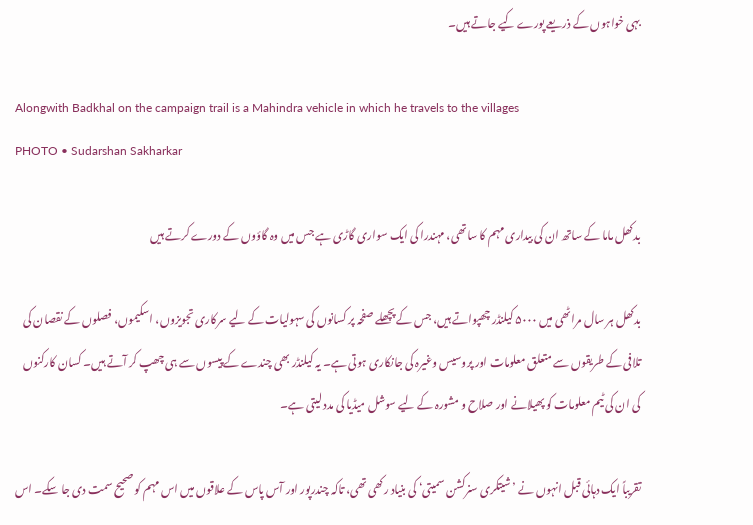بہی خواہوں کے ذریعے پورے کیے جاتے ہیں۔

Alongwith Badkhal on the campaign trail is a Mahindra vehicle in which he travels to the villages
PHOTO • Sudarshan Sakharkar

بدکھل ماما کے ساتھ ان کی بیداری مہم کا ساتھی، مہندرا کی ایک سواری گاڑی ہے جس میں وہ گاؤوں کے دورے کرتے ہیں

بدکھل ہر سال مراٹھی میں ۵۰۰۰ کیلنڈر چھپواتے ہیں، جس کے پچھلے صفحہ پر کسانوں کی سہولیات کے لیے سرکاری تجویزوں، اسکیموں، فصلوں کے نقصان کی تلافی کے طریقوں سے متعلق معلومات اور پروسیس وغیرہ کی جانکاری ہوتی ہے۔ یہ کیلنڈر بھی چندے کے پیسوں سے ہی چھپ کر آتے ہیں۔ کسان کارکنوں کی ان کی ٹیم معلومات کو پھیلانے اور صلاح و مشورہ کے لیے سوشل میڈیا کی مدد لیتی ہے۔

تقریباً ایک دہائی قبل انہوں نے ’شیتکری سنرکشن سمیتی‘ کی بنیاد رکھی تھی، تاکہ چندرپور اور آس پاس کے علاقوں میں اس مہم کو صحیح سمت دی جا سکے۔ اس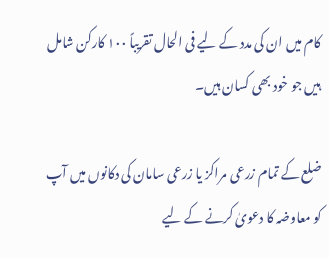کام میں ان کی مدد کے لیے فی الحال تقریباً ۱۰۰ کارکن شامل ہیں جو خود بھی کسان ہیں۔

ضلع کے تمام زرعی مراکز یا زرعی سامان کی دکانوں میں آپ کو معاوضہ کا دعویٰ کرنے کے لیے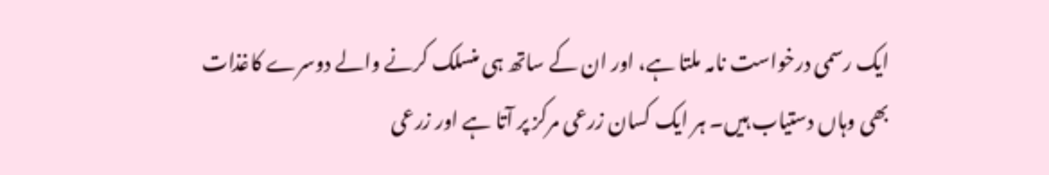ایک رسمی درخواست نامہ ملتا ہے، اور ان کے ساتھ ہی منسلک کرنے والے دوسرے کاغذات بھی وہاں دستیاب ہیں۔ ہر ایک کسان زرعی مرکز پر آتا ہے اور زرعی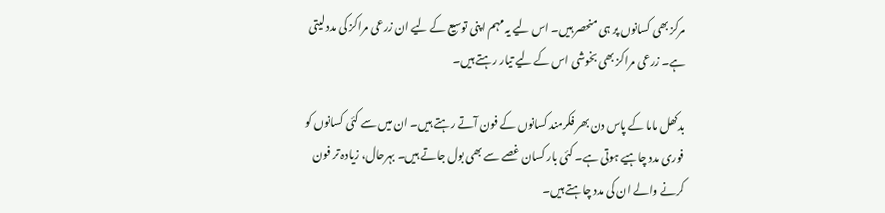مرکز بھی کسانوں پر ہی منحصر ہیں۔ اس لیے یہ مہم اپنی توسیع کے لیے ان زرعی مراکز کی مدد لیتی ہے۔ زرعی مراکز بھی بخوشی اس کے لیے تیار رہتے ہیں۔

بدکھل ماما کے پاس دن بھر فکرمند کسانوں کے فون آتے رہتے ہیں۔ ان میں سے کئی کسانوں کو فوری مدد چاہیے ہوتی ہے۔ کئی بار کسان غصے سے بھی بول جاتے ہیں۔ بہرحال، زیادہ تر فون کرنے والے ان کی مدد چاہتے ہیں۔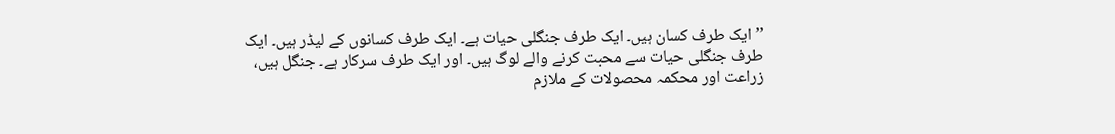’’ایک طرف کسان ہیں۔ ایک طرف جنگلی حیات ہے۔ ایک طرف کسانوں کے لیڈر ہیں۔ ایک طرف جنگلی حیات سے محبت کرنے والے لوگ ہیں۔ اور ایک طرف سرکار ہے۔ جنگل ہیں، زراعت اور محکمہ محصولات کے ملازم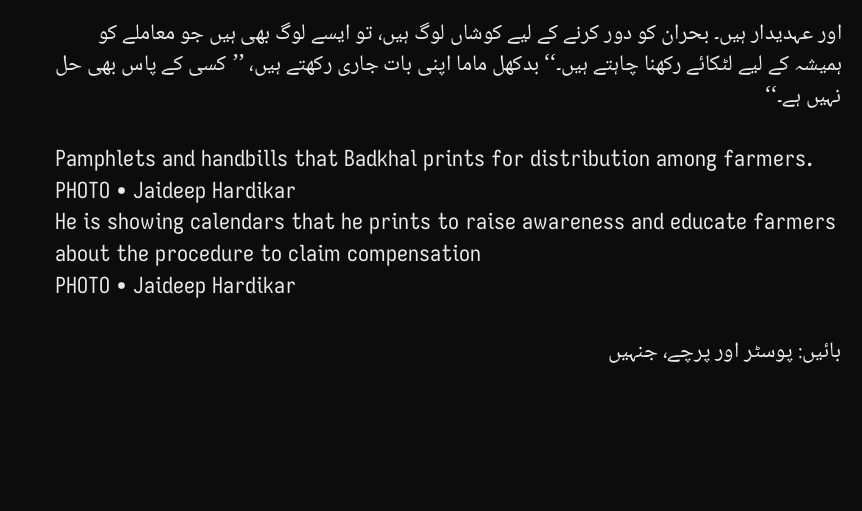اور عہدیدار ہیں۔ بحران کو دور کرنے کے لیے کوشاں لوگ ہیں، تو ایسے لوگ بھی ہیں جو معاملے کو ہمیشہ کے لیے لٹکائے رکھنا چاہتے ہیں۔‘‘ بدکھل ماما اپنی بات جاری رکھتے ہیں، ’’کسی کے پاس بھی حل نہیں ہے۔‘‘

Pamphlets and handbills that Badkhal prints for distribution among farmers.
PHOTO • Jaideep Hardikar
He is showing calendars that he prints to raise awareness and educate farmers about the procedure to claim compensation
PHOTO • Jaideep Hardikar

بائیں: پوسٹر اور پرچے، جنہیں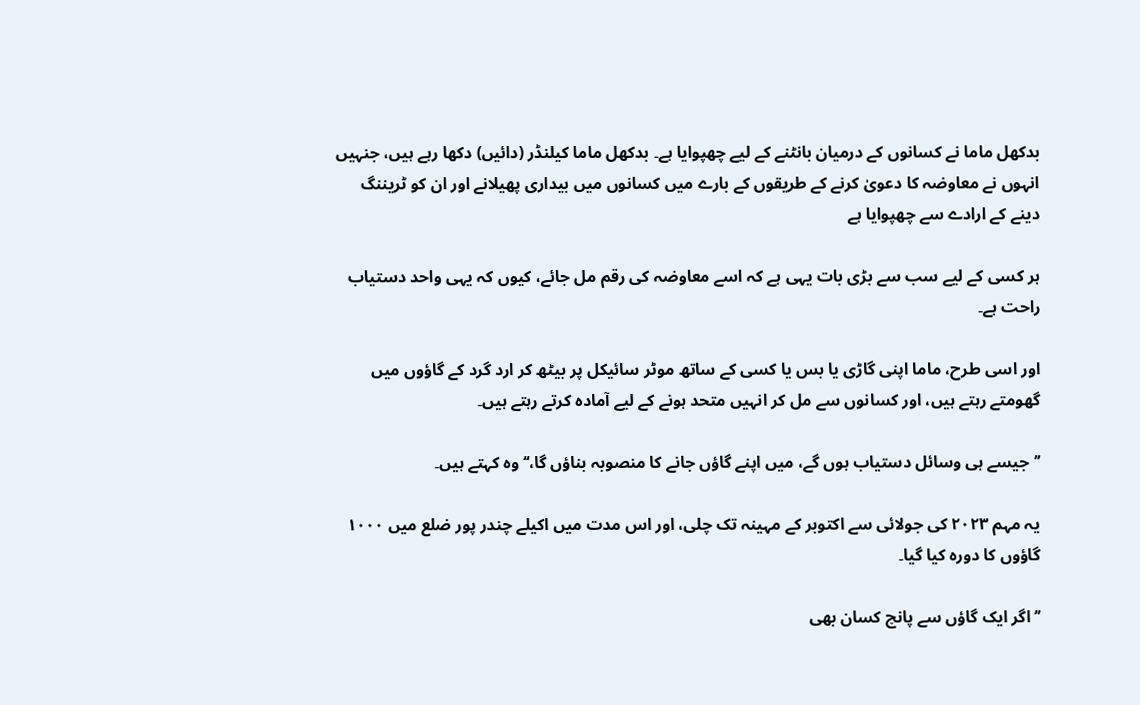بدکھل ماما نے کسانوں کے درمیان بانٹنے کے لیے چھپوایا ہے۔ بدکھل ماما کیلنڈر (دائیں) دکھا رہے ہیں، جنہیں انہوں نے معاوضہ کا دعویٰ کرنے کے طریقوں کے بارے میں کسانوں میں بیداری پھیلانے اور ان کو ٹریننگ دینے کے ارادے سے چھپوایا ہے

ہر کسی کے لیے سب سے بڑی بات یہی ہے کہ اسے معاوضہ کی رقم مل جائے، کیوں کہ یہی واحد دستیاب راحت ہے۔

اور اسی طرح، ماما اپنی گاڑی یا بس یا کسی کے ساتھ موٹر سائیکل پر بیٹھ کر ارد گرد کے گاؤوں میں گھومتے رہتے ہیں، اور کسانوں سے مل کر انہیں متحد ہونے کے لیے آمادہ کرتے رہتے ہیں۔

’’جیسے ہی وسائل دستیاب ہوں گے، میں اپنے گاؤں جانے کا منصوبہ بناؤں گا،‘‘ وہ کہتے ہیں۔

یہ مہم ۲۰۲۳ کی جولائی سے اکتوبر کے مہینہ تک چلی، اور اس مدت میں اکیلے چندر پور ضلع میں ۱۰۰۰ گاؤوں کا دورہ کیا گیا۔

’’اگر ایک گاؤں سے پانچ کسان بھی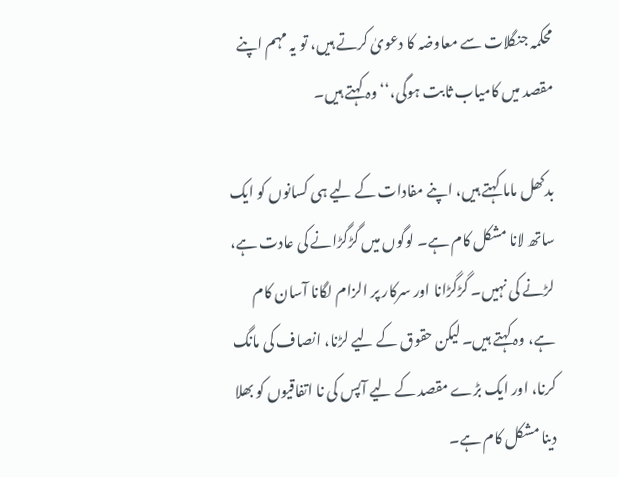محکمہ جنگلات سے معاوضہ کا دعویٰ کرتے ہیں، تو یہ مہم اپنے مقصد میں کامیاب ثابت ہوگی،‘‘ وہ کہتے ہیں۔

بدکھل ماما کہتے ہیں، اپنے مفادات کے لیے ہی کسانوں کو ایک ساتھ لانا مشکل کام ہے۔ لوگوں میں گڑگڑانے کی عادت ہے، لڑنے کی نہیں۔ گڑگڑانا اور سرکار پر الزام لگانا آسان کام ہے، وہ کہتے ہیں۔ لیکن حقوق کے لیے لڑنا، انصاف کی مانگ کرنا، اور ایک بڑے مقصد کے لیے آپس کی نا اتفاقیوں کو بھلا دینا مشکل کام ہے۔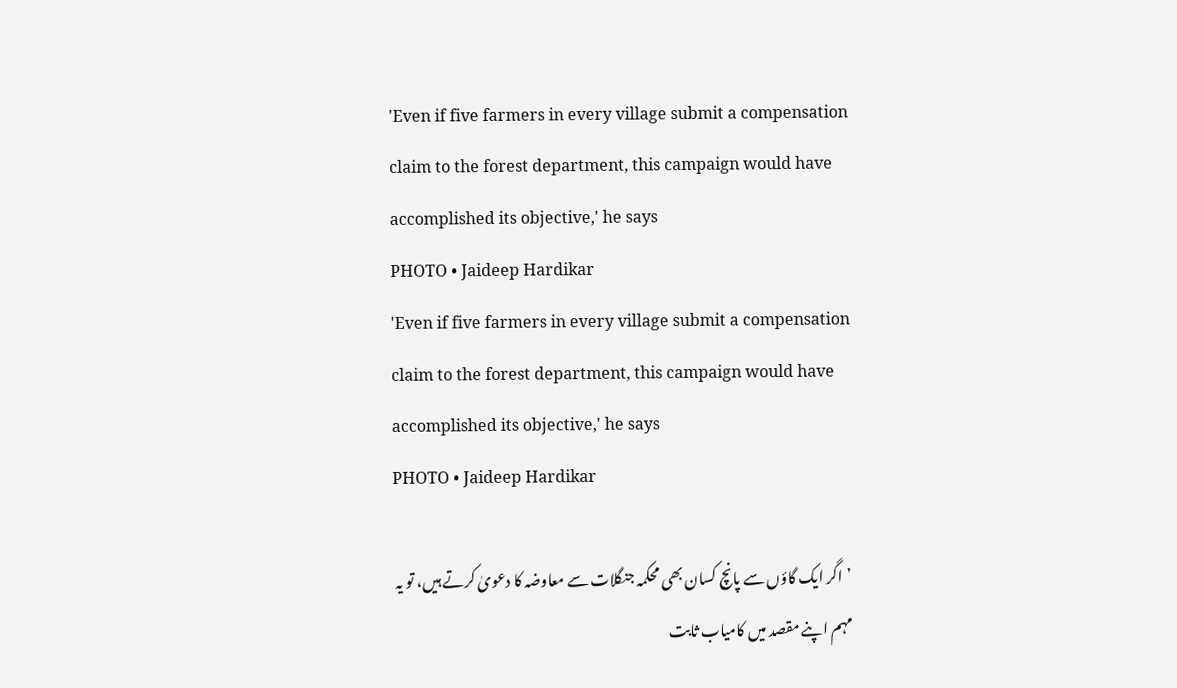'Even if five farmers in every village submit a compensation claim to the forest department, this campaign would have accomplished its objective,' he says
PHOTO • Jaideep Hardikar
'Even if five farmers in every village submit a compensation claim to the forest department, this campaign would have accomplished its objective,' he says
PHOTO • Jaideep Hardikar

’اگر ایک گاؤں سے پانچ کسان بھی محکمہ جنگلات سے معاوضہ کا دعویٰ کرتے ہیں، تو یہ مہم اپنے مقصد میں کامیاب ثابت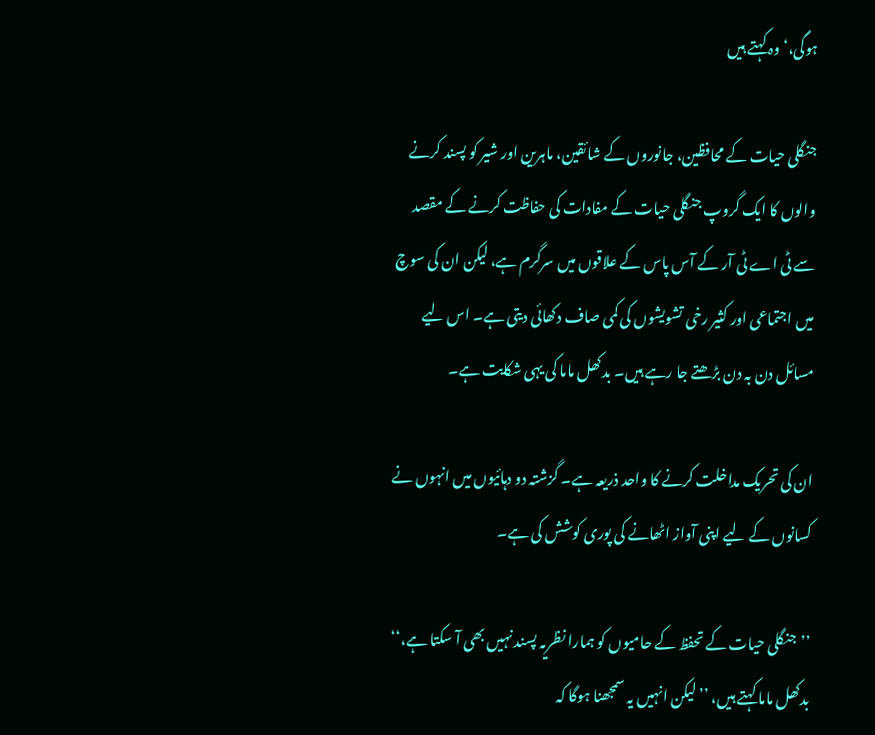ہوگی،‘ وہ کہتے ہیں

جنگلی حیات کے محافظین، جانوروں کے شائقین، ماہرین اور شیر کو پسند کرنے والوں کا ایک گروپ جنگلی حیات کے مفادات کی حفاظت کرنے کے مقصد سے ٹی اے ٹی آر کے آس پاس کے علاقوں میں سرگرم ہے، لیکن ان کی سوچ میں اجتماعی اور کثیر رخی تشویشوں کی کمی صاف دکھائی دیتی ہے۔ اس لیے مسائل دن بہ دن بڑھتے جا رہے ہیں۔ بدکھل ماما کی یہی شکایت ہے۔

ان کی تحریک مداخلت کرنے کا واحد ذریعہ ہے۔ گزشتہ دو دہائیوں میں انہوں نے کسانوں کے لیے اپنی آواز اٹھانے کی پوری کوشش کی ہے۔

’’جنگلی حیات کے تحفظ کے حامیوں کو ہمارا نظریہ پسند نہیں بھی آ سکتا ہے،‘‘ بدکھل ماما کہتے ہیں، ’’لیکن انہیں یہ سمجھنا ہوگا کہ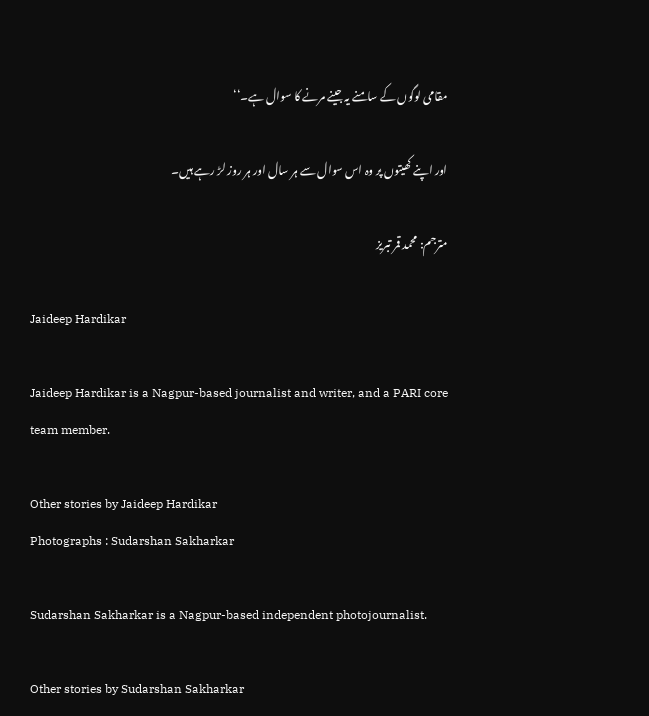مقامی لوگوں کے سامنے یہ جینے مرنے کا سوال ہے۔‘‘

اور اپنے کھیتوں پر وہ اس سوال سے ہر سال اور ہر روز لڑ رہے ہیں۔

مترجم: محمد قمر تبریز

Jaideep Hardikar

Jaideep Hardikar is a Nagpur-based journalist and writer, and a PARI core team member.

Other stories by Jaideep Hardikar
Photographs : Sudarshan Sakharkar

Sudarshan Sakharkar is a Nagpur-based independent photojournalist.

Other stories by Sudarshan Sakharkar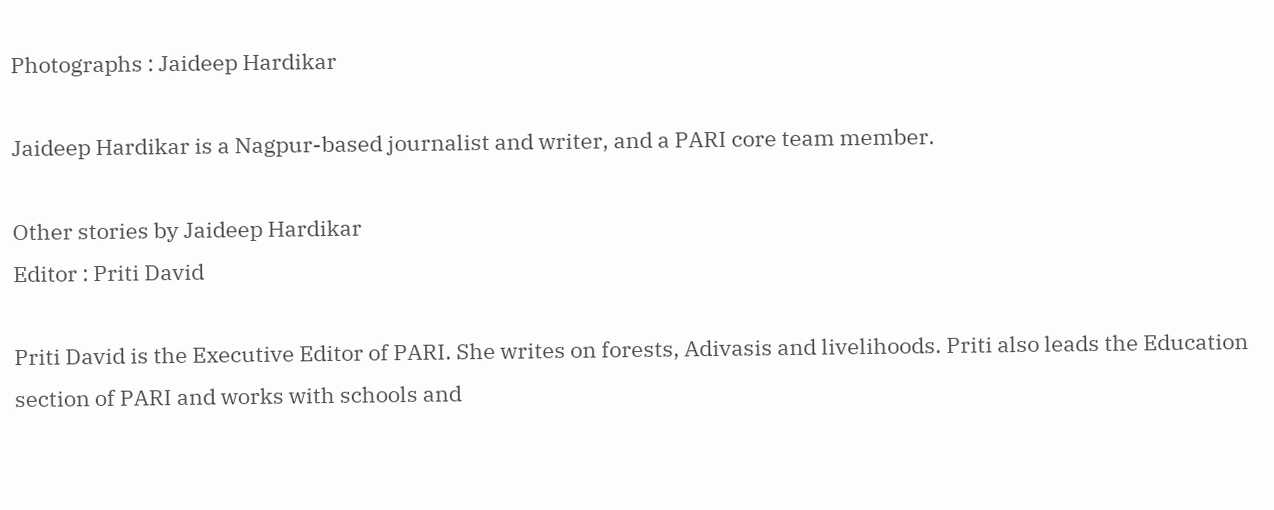Photographs : Jaideep Hardikar

Jaideep Hardikar is a Nagpur-based journalist and writer, and a PARI core team member.

Other stories by Jaideep Hardikar
Editor : Priti David

Priti David is the Executive Editor of PARI. She writes on forests, Adivasis and livelihoods. Priti also leads the Education section of PARI and works with schools and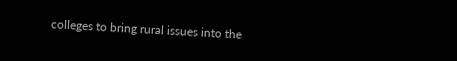colleges to bring rural issues into the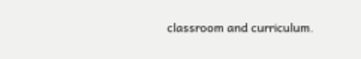classroom and curriculum.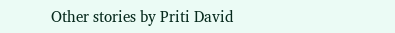Other stories by Priti David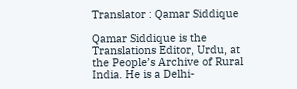Translator : Qamar Siddique

Qamar Siddique is the Translations Editor, Urdu, at the People’s Archive of Rural India. He is a Delhi-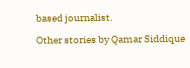based journalist.

Other stories by Qamar Siddique